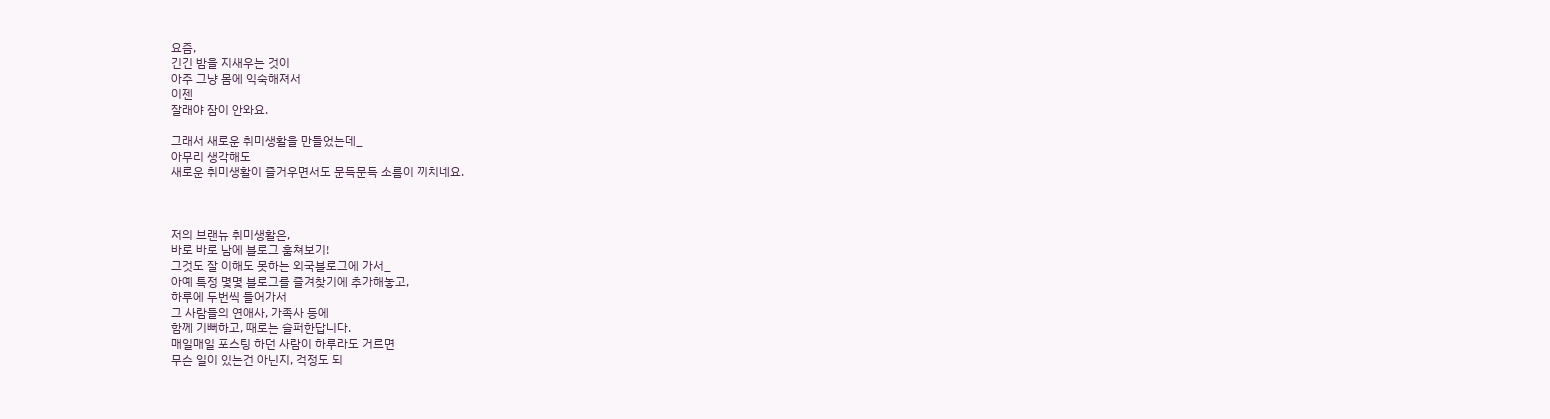요즘,
긴긴 밤을 지새우는 것이
아주 그냥 몸에 익숙해져서
이젠
잘래야 잠이 안와요.

그래서 새로운 취미생활을 만들었는데_
아무리 생각해도
새로운 취미생활이 즐거우면서도 문득문득 소름이 끼치네요.



저의 브랜뉴 취미생활은,
바로 바로 남에 블로그 훔쳐보기!
그것도 잘 이해도 못하는 외국블로그에 가서_
아예 특정 몇몇 블로그를 즐겨찾기에 추가해놓고,
하루에 두번씩 들어가서
그 사람들의 연애사, 가족사 등에
함께 기뻐하고, 때로는 슬퍼한답니다.
매일매일 포스팅 하던 사람이 하루라도 거르면
무슨 일이 있는건 아닌지, 걱정도 되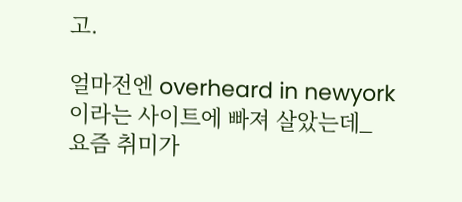고.

얼마전엔 overheard in newyork이라는 사이트에 빠져 살았는데_
요즘 취미가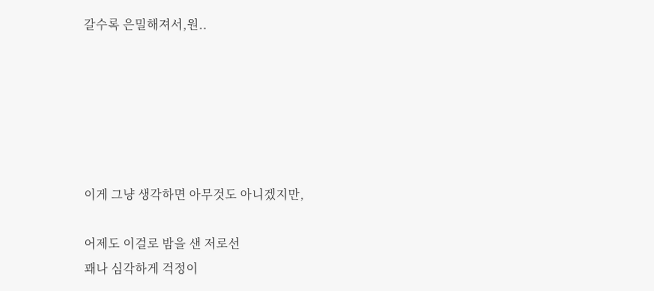갈수록 은밀해져서,원..






이게 그냥 생각하면 아무것도 아니겠지만,

어제도 이걸로 밤을 샌 저로선
꽤나 심각하게 걱정이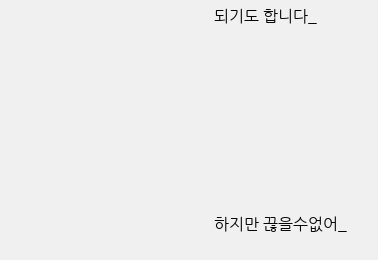되기도 합니다_







하지만 끊을수없어_